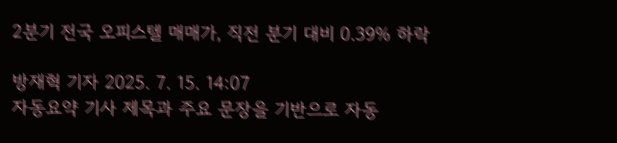2분기 전국 오피스텔 매매가, 직전 분기 대비 0.39% 하락

방재혁 기자 2025. 7. 15. 14:07
자동요약 기사 제목과 주요 문장을 기반으로 자동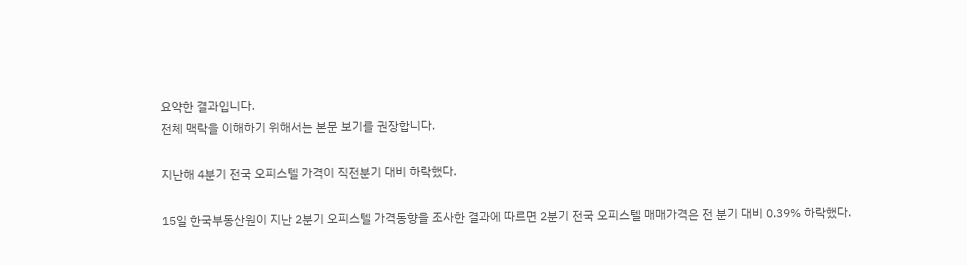요약한 결과입니다.
전체 맥락을 이해하기 위해서는 본문 보기를 권장합니다.

지난해 4분기 전국 오피스텔 가격이 직전분기 대비 하락했다.

15일 한국부동산원이 지난 2분기 오피스텔 가격동향을 조사한 결과에 따르면 2분기 전국 오피스텔 매매가격은 전 분기 대비 0.39% 하락했다.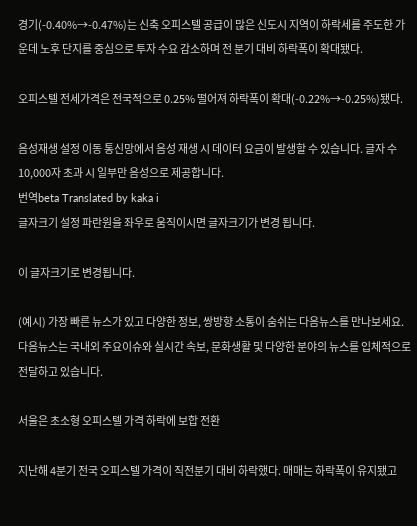경기(-0.40%→-0.47%)는 신축 오피스텔 공급이 많은 신도시 지역이 하락세를 주도한 가운데 노후 단지를 중심으로 투자 수요 감소하며 전 분기 대비 하락폭이 확대됐다.

오피스텔 전세가격은 전국적으로 0.25% 떨어져 하락폭이 확대(-0.22%→-0.25%)됐다.

음성재생 설정 이동 통신망에서 음성 재생 시 데이터 요금이 발생할 수 있습니다. 글자 수 10,000자 초과 시 일부만 음성으로 제공합니다.
번역beta Translated by kaka i
글자크기 설정 파란원을 좌우로 움직이시면 글자크기가 변경 됩니다.

이 글자크기로 변경됩니다.

(예시) 가장 빠른 뉴스가 있고 다양한 정보, 쌍방향 소통이 숨쉬는 다음뉴스를 만나보세요. 다음뉴스는 국내외 주요이슈와 실시간 속보, 문화생활 및 다양한 분야의 뉴스를 입체적으로 전달하고 있습니다.

서울은 초소형 오피스텔 가격 하락에 보합 전환

지난해 4분기 전국 오피스텔 가격이 직전분기 대비 하락했다. 매매는 하락폭이 유지됐고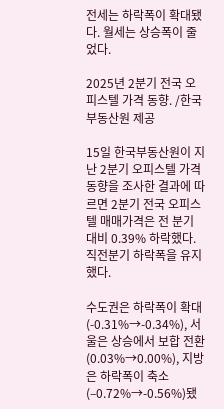전세는 하락폭이 확대됐다. 월세는 상승폭이 줄었다.

2025년 2분기 전국 오피스텔 가격 동향. /한국부동산원 제공

15일 한국부동산원이 지난 2분기 오피스텔 가격동향을 조사한 결과에 따르면 2분기 전국 오피스텔 매매가격은 전 분기 대비 0.39% 하락했다. 직전분기 하락폭을 유지했다.

수도권은 하락폭이 확대(-0.31%→-0.34%), 서울은 상승에서 보합 전환(0.03%→0.00%), 지방은 하락폭이 축소(–0.72%→-0.56%)됐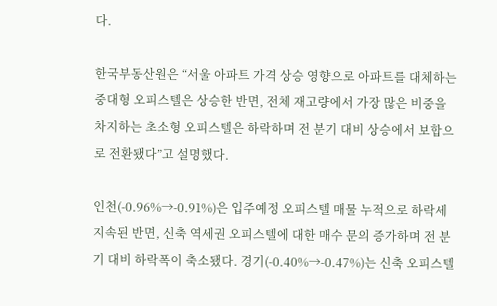다.

한국부동산원은 “서울 아파트 가격 상승 영향으로 아파트를 대체하는 중대형 오피스텔은 상승한 반면, 전체 재고량에서 가장 많은 비중을 차지하는 초소형 오피스텔은 하락하며 전 분기 대비 상승에서 보합으로 전환됐다”고 설명했다.

인천(-0.96%→-0.91%)은 입주예정 오피스텔 매물 누적으로 하락세 지속된 반면, 신축 역세권 오피스텔에 대한 매수 문의 증가하며 전 분기 대비 하락폭이 축소됐다. 경기(-0.40%→-0.47%)는 신축 오피스텔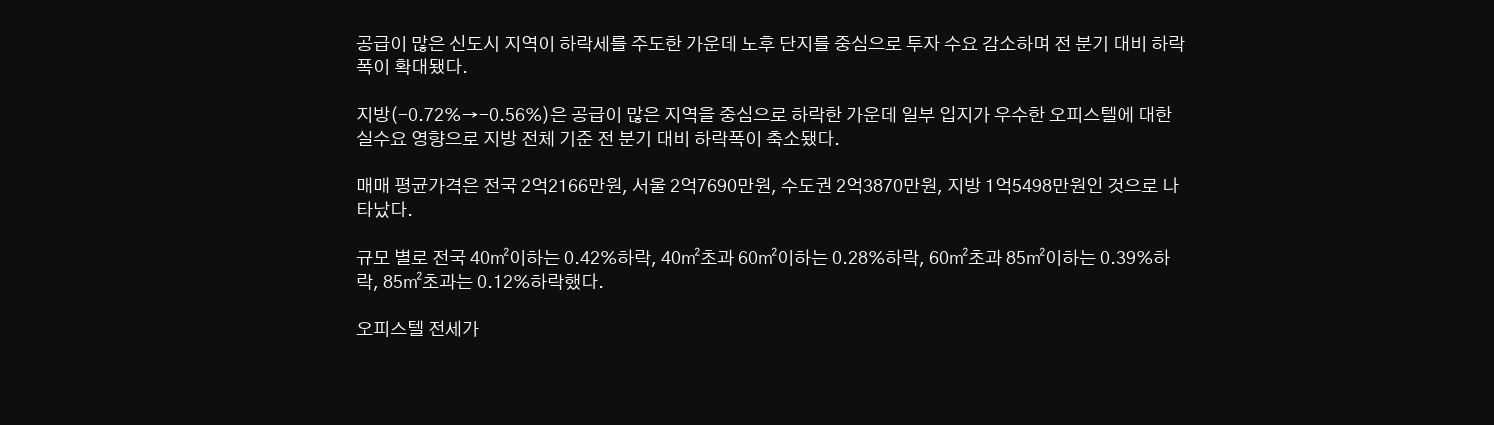공급이 많은 신도시 지역이 하락세를 주도한 가운데 노후 단지를 중심으로 투자 수요 감소하며 전 분기 대비 하락폭이 확대됐다.

지방(-0.72%→-0.56%)은 공급이 많은 지역을 중심으로 하락한 가운데 일부 입지가 우수한 오피스텔에 대한 실수요 영향으로 지방 전체 기준 전 분기 대비 하락폭이 축소됐다.

매매 평균가격은 전국 2억2166만원, 서울 2억7690만원, 수도권 2억3870만원, 지방 1억5498만원인 것으로 나타났다.

규모 별로 전국 40㎡이하는 0.42%하락, 40㎡초과 60㎡이하는 0.28%하락, 60㎡초과 85㎡이하는 0.39%하락, 85㎡초과는 0.12%하락했다.

오피스텔 전세가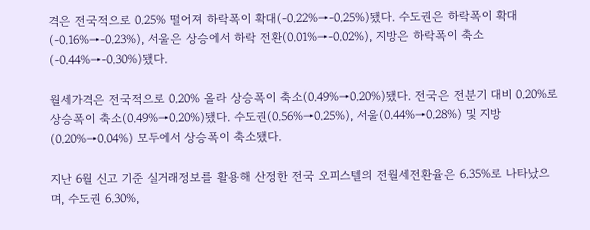격은 전국적으로 0.25% 떨어져 하락폭이 확대(-0.22%→-0.25%)됐다. 수도권은 하락폭이 확대(-0.16%→-0.23%), 서울은 상승에서 하락 전환(0.01%→-0.02%), 지방은 하락폭이 축소(-0.44%→-0.30%)됐다.

월세가격은 전국적으로 0.20% 올라 상승폭이 축소(0.49%→0.20%)됐다. 전국은 전분기 대비 0.20%로 상승폭이 축소(0.49%→0.20%)됐다. 수도권(0.56%→0.25%), 서울(0.44%→0.28%) 및 지방(0.20%→0.04%) 모두에서 상승폭이 축소됐다.

지난 6월 신고 기준 실거래정보를 활용해 산정한 전국 오피스텔의 전월세전환율은 6.35%로 나타났으며, 수도권 6.30%,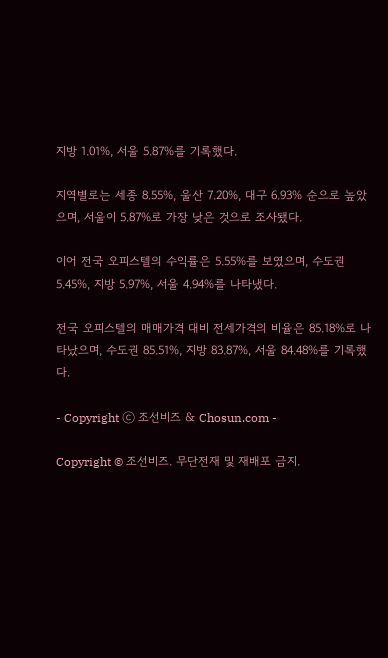지방 1.01%, 서울 5.87%를 기록했다.

지역별로는 세종 8.55%, 울산 7.20%, 대구 6.93% 순으로 높았으며, 서울이 5.87%로 가장 낮은 것으로 조사됐다.

이어 전국 오피스텔의 수익률은 5.55%를 보였으며, 수도권 5.45%, 지방 5.97%, 서울 4.94%를 나타냈다.

전국 오피스텔의 매매가격 대비 전세가격의 비율은 85.18%로 나타났으며, 수도권 85.51%, 지방 83.87%, 서울 84.48%를 기록했다.

- Copyright ⓒ 조선비즈 & Chosun.com -

Copyright © 조선비즈. 무단전재 및 재배포 금지.